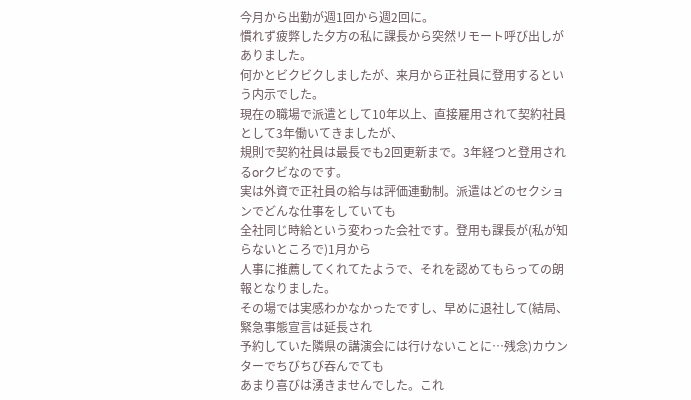今月から出勤が週1回から週2回に。
慣れず疲弊した夕方の私に課長から突然リモート呼び出しがありました。
何かとビクビクしましたが、来月から正社員に登用するという内示でした。
現在の職場で派遣として10年以上、直接雇用されて契約社員として3年働いてきましたが、
規則で契約社員は最長でも2回更新まで。3年経つと登用されるorクビなのです。
実は外資で正社員の給与は評価連動制。派遣はどのセクションでどんな仕事をしていても
全社同じ時給という変わった会社です。登用も課長が(私が知らないところで)1月から
人事に推薦してくれてたようで、それを認めてもらっての朗報となりました。
その場では実感わかなかったですし、早めに退社して(結局、緊急事態宣言は延長され
予約していた隣県の講演会には行けないことに…残念)カウンターでちびちび吞んでても
あまり喜びは湧きませんでした。これ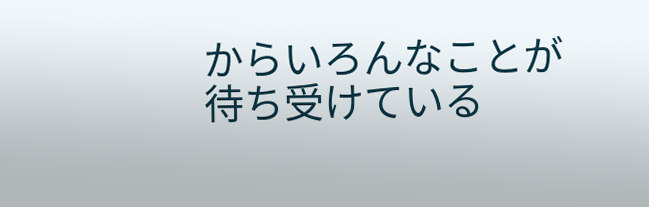からいろんなことが待ち受けている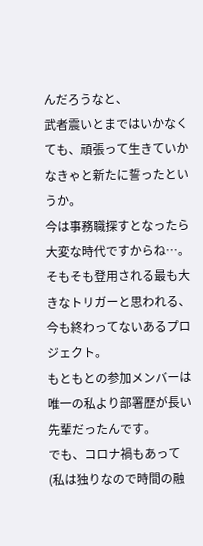んだろうなと、
武者震いとまではいかなくても、頑張って生きていかなきゃと新たに誓ったというか。
今は事務職探すとなったら大変な時代ですからね…。
そもそも登用される最も大きなトリガーと思われる、今も終わってないあるプロジェクト。
もともとの参加メンバーは唯一の私より部署歴が長い先輩だったんです。
でも、コロナ禍もあって(私は独りなので時間の融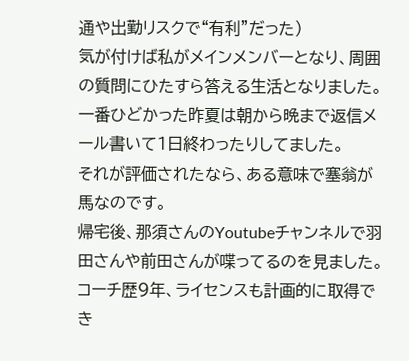通や出勤リスクで“有利”だった)
気が付けば私がメインメンバーとなり、周囲の質問にひたすら答える生活となりました。
一番ひどかった昨夏は朝から晩まで返信メール書いて1日終わったりしてました。
それが評価されたなら、ある意味で塞翁が馬なのです。
帰宅後、那須さんのYoutubeチャンネルで羽田さんや前田さんが喋ってるのを見ました。
コーチ歴9年、ライセンスも計画的に取得でき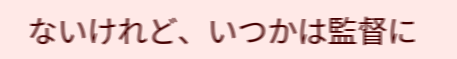ないけれど、いつかは監督に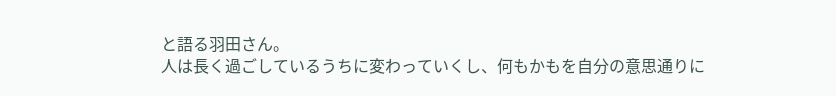と語る羽田さん。
人は長く過ごしているうちに変わっていくし、何もかもを自分の意思通りに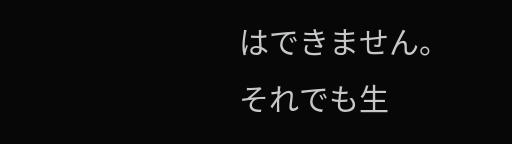はできません。
それでも生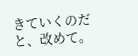きていくのだと、改めて。